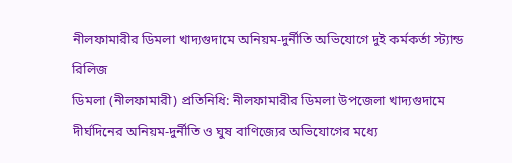নীলফামারীর ডিমলা খাদ্যগুদামে অনিয়ম-দুর্নীতি অভিযোগে দুই কর্মকর্তা স্ট্যান্ড রিলিজ
ডিমলা (নীলফামারী) প্রতিনিধি: নীলফামারীর ডিমলা উপজেলা খাদ্যগুদামে দীর্ঘদিনের অনিয়ম-দুর্নীতি ও ঘুষ বাণিজ্যের অভিযোগের মধ্যে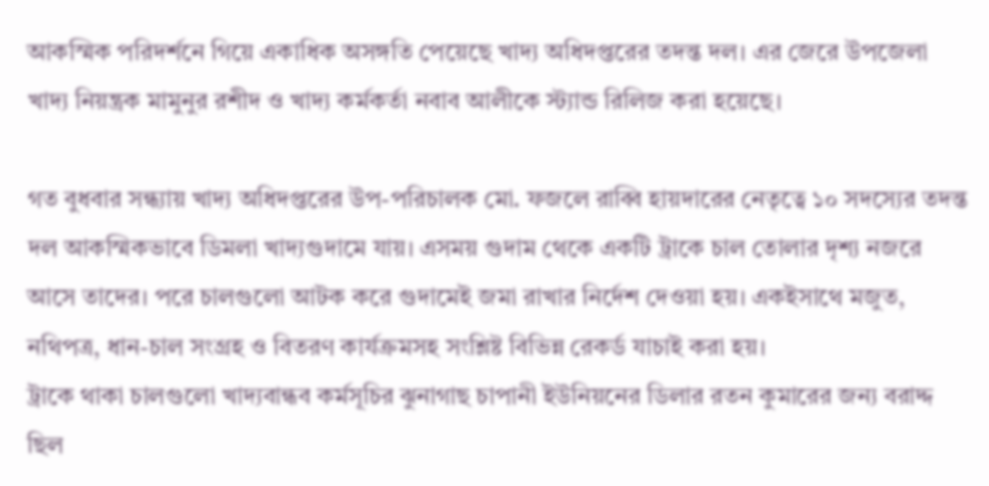আকস্মিক পরিদর্শনে গিয়ে একাধিক অসঙ্গতি পেয়েছে খাদ্য অধিদপ্তরের তদন্ত দল। এর জেরে উপজেলা খাদ্য নিয়ন্ত্রক মামুনুর রশীদ ও খাদ্য কর্মকর্তা নবাব আলীকে স্ট্যান্ড রিলিজ করা হয়েছে।

গত বুধবার সন্ধ্যায় খাদ্য অধিদপ্তরের উপ-পরিচালক মো. ফজলে রাব্বি হায়দারের নেতৃত্বে ১০ সদস্যের তদন্ত দল আকস্মিকভাবে ডিমলা খাদ্যগুদামে যায়। এসময় গুদাম থেকে একটি ট্রাকে চাল তোলার দৃশ্য নজরে আসে তাদের। পরে চালগুলো আটক করে গুদামেই জমা রাখার নির্দেশ দেওয়া হয়। একইসাথে মজুত, নথিপত্র, ধান-চাল সংগ্রহ ও বিতরণ কার্যক্রমসহ সংশ্লিষ্ট বিভিন্ন রেকর্ড যাচাই করা হয়।
ট্রাকে থাকা চালগুলো খাদ্যবান্ধব কর্মসূচির ঝুনাগাছ চাপানী ইউনিয়নের ডিলার রতন কুমারের জন্য বরাদ্দ ছিল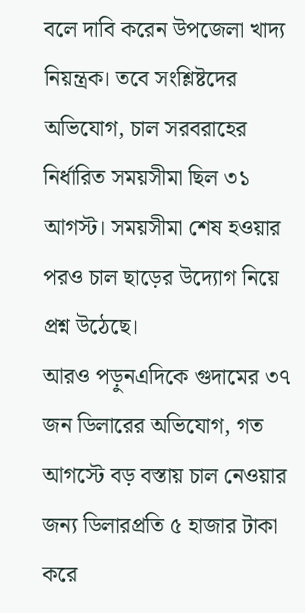বলে দাবি করেন উপজেলা খাদ্য নিয়ন্ত্রক। তবে সংশ্লিষ্টদের অভিযোগ, চাল সরবরাহের নির্ধারিত সময়সীমা ছিল ৩১ আগস্ট। সময়সীমা শেষ হওয়ার পরও চাল ছাড়ের উদ্যোগ নিয়ে প্রশ্ন উঠেছে।
আরও পড়ুনএদিকে গুদামের ৩৭ জন ডিলারের অভিযোগ, গত আগস্টে বড় বস্তায় চাল নেওয়ার জন্য ডিলারপ্রতি ৫ হাজার টাকা করে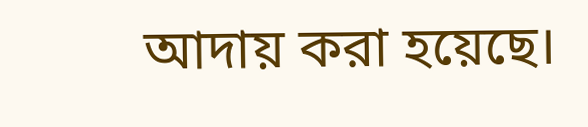আদায় করা হয়েছে।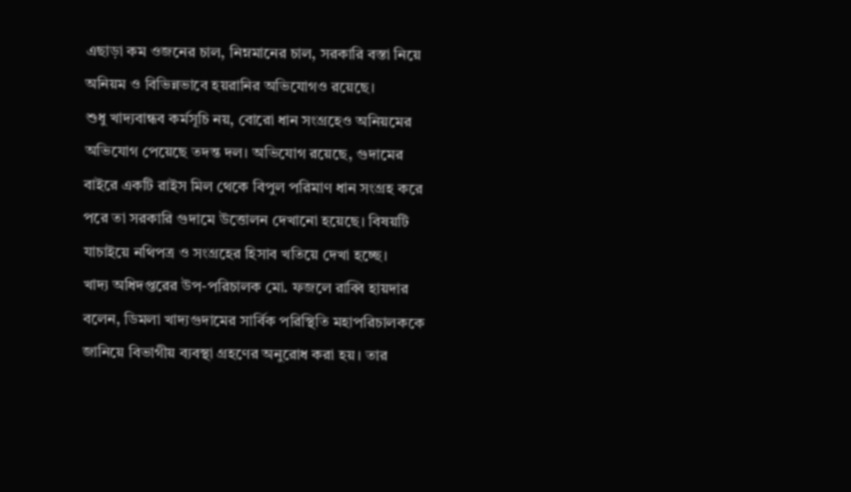এছাড়া কম ওজনের চাল, নিম্নমানের চাল, সরকারি বস্তা নিয়ে অনিয়ম ও বিভিন্নভাবে হয়রানির অভিযোগও রয়েছে।
শুধু খাদ্যবান্ধব কর্মসূচি নয়, বোরো ধান সংগ্রহেও অনিয়মের অভিযোগ পেয়েছে তদন্ত দল। অভিযোগ রয়েছে, গুদামের বাইরে একটি রাইস মিল থেকে বিপুল পরিমাণ ধান সংগ্রহ করে পরে তা সরকারি গুদামে উত্তোলন দেখানো হয়েছে। বিষয়টি যাচাইয়ে নথিপত্র ও সংগ্রহের হিসাব খতিয়ে দেখা হচ্ছে।
খাদ্য অধিদপ্তরের উপ-পরিচালক মো. ফজলে রাব্বি হায়দার বলেন, ডিমলা খাদ্যগুদামের সার্বিক পরিস্থিতি মহাপরিচালককে জানিয়ে বিভাগীয় ব্যবস্থা গ্রহণের অনুরোধ করা হয়। তার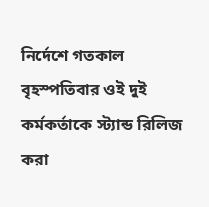নির্দেশে গতকাল বৃহস্পতিবার ওই দুই কর্মকর্তাকে স্ট্যান্ড রিলিজ করা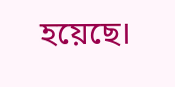হয়েছে।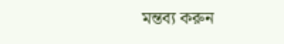মন্তব্য করুন